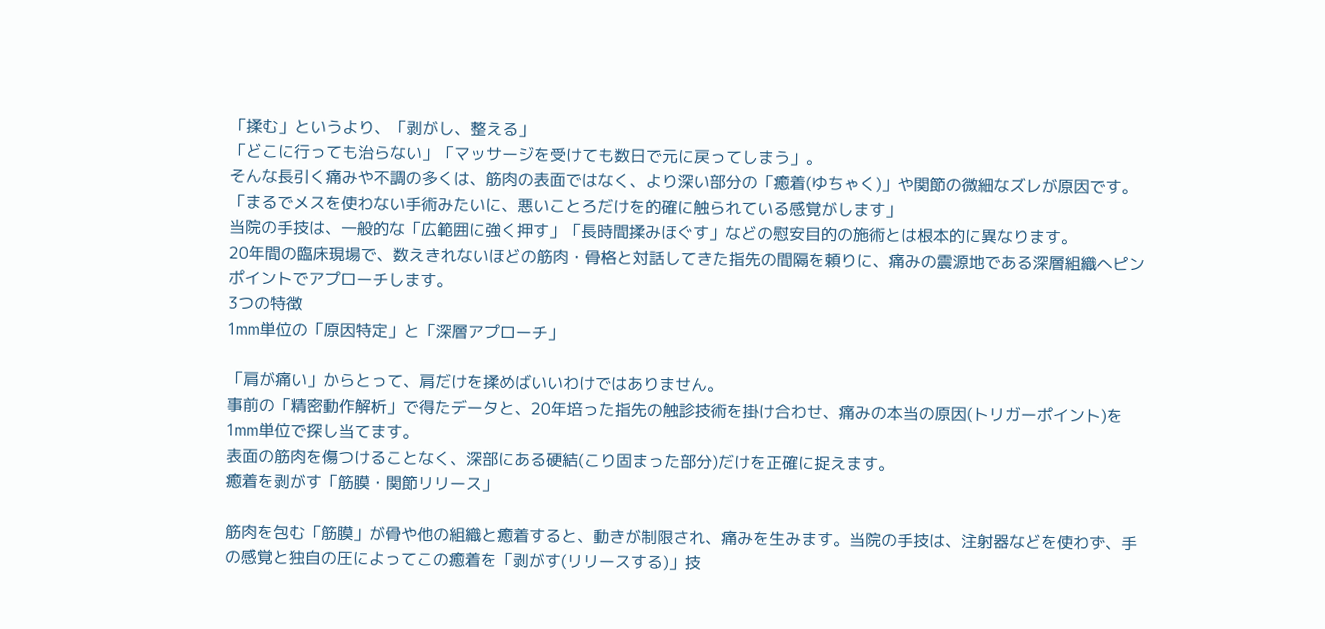「揉む」というより、「剥がし、整える」
「どこに行っても治らない」「マッサージを受けても数日で元に戻ってしまう」。
そんな長引く痛みや不調の多くは、筋肉の表面ではなく、より深い部分の「癒着(ゆちゃく)」や関節の微細なズレが原因です。
「まるでメスを使わない手術みたいに、悪いことろだけを的確に触られている感覚がします」
当院の手技は、一般的な「広範囲に強く押す」「長時間揉みほぐす」などの慰安目的の施術とは根本的に異なります。
20年間の臨床現場で、数えきれないほどの筋肉・骨格と対話してきた指先の間隔を頼りに、痛みの震源地である深層組織へピンポイントでアプローチします。
3つの特徴
1mm単位の「原因特定」と「深層アプローチ」

「肩が痛い」からとって、肩だけを揉めばいいわけではありません。
事前の「精密動作解析」で得たデータと、20年培った指先の触診技術を掛け合わせ、痛みの本当の原因(トリガーポイント)を1mm単位で探し当てます。
表面の筋肉を傷つけることなく、深部にある硬結(こり固まった部分)だけを正確に捉えます。
癒着を剥がす「筋膜・関節リリース」

筋肉を包む「筋膜」が骨や他の組織と癒着すると、動きが制限され、痛みを生みます。当院の手技は、注射器などを使わず、手の感覚と独自の圧によってこの癒着を「剥がす(リリースする)」技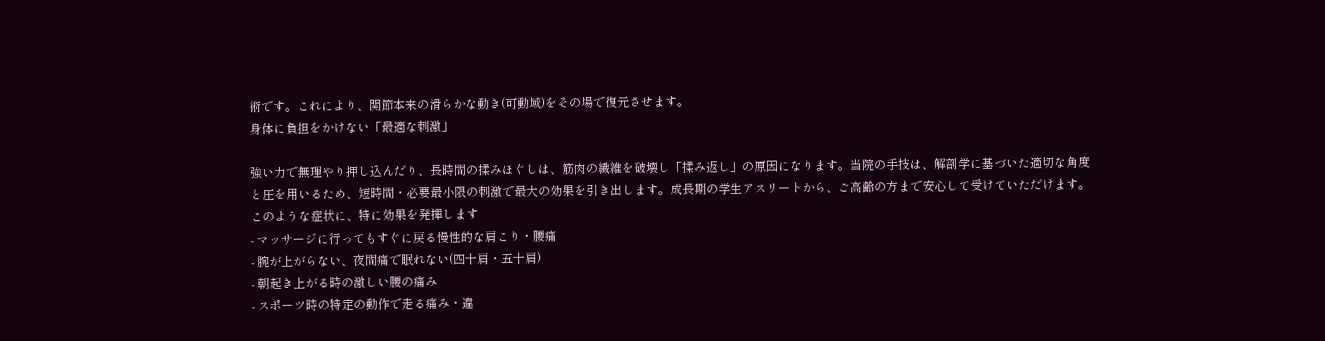術です。これにより、関節本来の滑らかな動き(可動域)をその場で復元させます。
身体に負担をかけない「最適な刺激」

強い力で無理やり押し込んだり、長時間の揉みほぐしは、筋肉の繊維を破壊し「揉み返し」の原因になります。当院の手技は、解剖学に基づいた適切な角度と圧を用いるため、短時間・必要最小限の刺激で最大の効果を引き出します。成長期の学生アスリートから、ご高齢の方まで安心して受けていただけます。
このような症状に、特に効果を発揮します
- マッサージに行ってもすぐに戻る慢性的な肩こり・腰痛
- 腕が上がらない、夜間痛で眠れない(四十肩・五十肩)
- 朝起き上がる時の激しい腰の痛み
- スポーツ時の特定の動作で走る痛み・違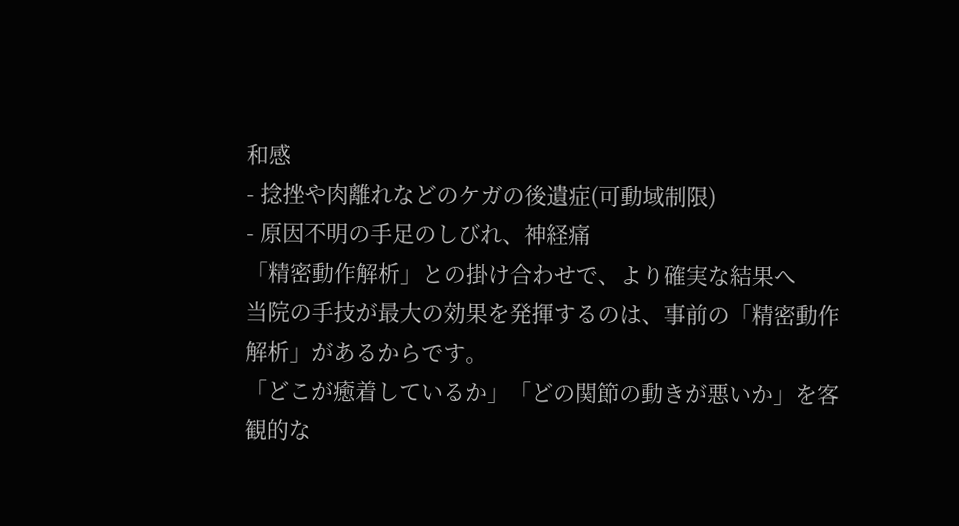和感
- 捻挫や肉離れなどのケガの後遺症(可動域制限)
- 原因不明の手足のしびれ、神経痛
「精密動作解析」との掛け合わせで、より確実な結果へ
当院の手技が最大の効果を発揮するのは、事前の「精密動作解析」があるからです。
「どこが癒着しているか」「どの関節の動きが悪いか」を客観的な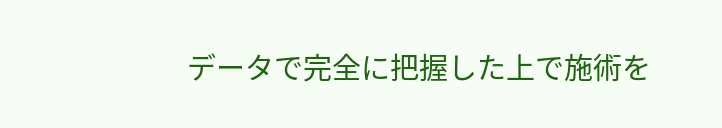データで完全に把握した上で施術を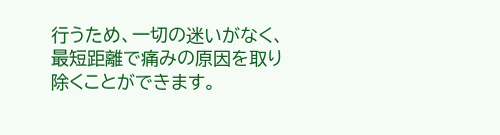行うため、一切の迷いがなく、最短距離で痛みの原因を取り除くことができます。